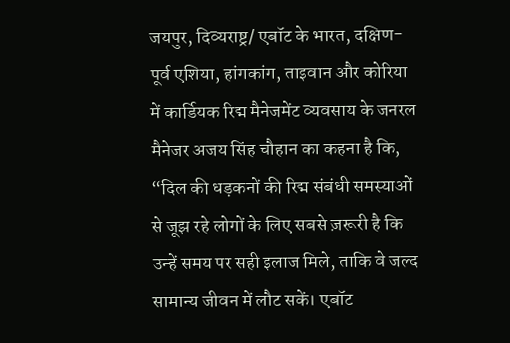जयपुर, दिव्यराष्ट्र/ एबॉट के भारत, दक्षिण-पूर्व एशिया, हांगकांग, ताइवान और कोरिया में कार्डियक रिद्म मैनेजमेंट व्यवसाय के जनरल मैनेजर अजय सिंह चौहान का कहना है कि, “दिल की धड़कनों की रिद्म संबंधी समस्याओं से जूझ रहे लोगों के लिए सबसे ज़रूरी है कि उन्हें समय पर सही इलाज मिले, ताकि वे जल्द सामान्य जीवन में लौट सकें। एबॉट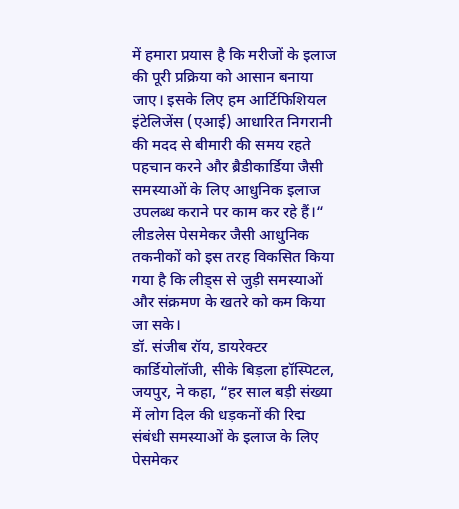में हमारा प्रयास है कि मरीजों के इलाज की पूरी प्रक्रिया को आसान बनाया जाए। इसके लिए हम आर्टिफिशियल इंटेलिजेंस (एआई) आधारित निगरानी की मदद से बीमारी की समय रहते पहचान करने और ब्रैडीकार्डिया जैसी समस्याओं के लिए आधुनिक इलाज उपलब्ध कराने पर काम कर रहे हैं।“ लीडलेस पेसमेकर जैसी आधुनिक तकनीकों को इस तरह विकसित किया गया है कि लीड्स से जुड़ी समस्याओं और संक्रमण के खतरे को कम किया जा सके।
डॉ. संजीब रॉय, डायरेक्टर कार्डियोलॉजी, सीके बिड़ला हॉस्पिटल, जयपुर, ने कहा, “हर साल बड़ी संख्या में लोग दिल की धड़कनों की रिद्म संबंधी समस्याओं के इलाज के लिए पेसमेकर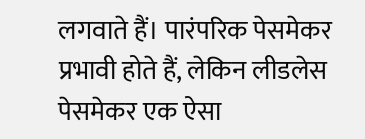लगवाते हैं। पारंपरिक पेसमेकर प्रभावी होते हैं, लेकिन लीडलेस पेसमेकर एक ऐसा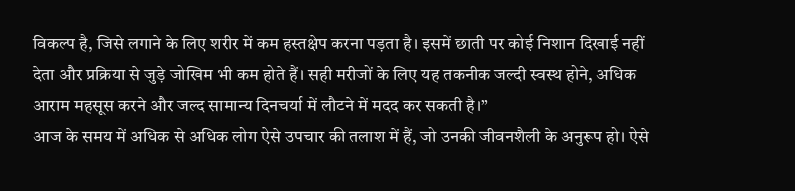विकल्प है, जिसे लगाने के लिए शरीर में कम हस्तक्षेप करना पड़ता है। इसमें छाती पर कोई निशान दिखाई नहीं देता और प्रक्रिया से जुड़े जोखिम भी कम होते हैं। सही मरीजों के लिए यह तकनीक जल्दी स्वस्थ होने, अधिक आराम महसूस करने और जल्द सामान्य दिनचर्या में लौटने में मदद कर सकती है।”
आज के समय में अधिक से अधिक लोग ऐसे उपचार की तलाश में हैं, जो उनकी जीवनशैली के अनुरूप हो। ऐसे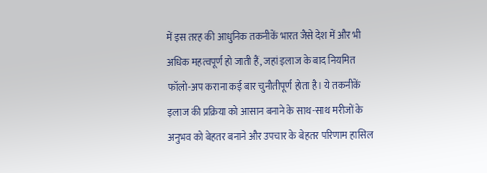में इस तरह की आधुनिक तकनीकें भारत जैसे देश में और भी अधिक महत्वपूर्ण हो जाती हैं, जहां इलाज के बाद नियमित फॉलो-अप कराना कई बार चुनौतीपूर्ण होता है। ये तकनीकें इलाज की प्रक्रिया को आसान बनाने के साथ-साथ मरीजों के अनुभव को बेहतर बनाने और उपचार के बेहतर परिणाम हासिल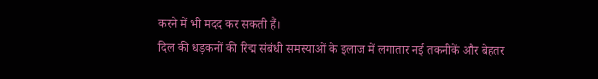करने में भी मदद कर सकती हैं।
दिल की धड़कनों की रिद्म संबंधी समस्याओं के इलाज में लगातार नई तकनीकें और बेहतर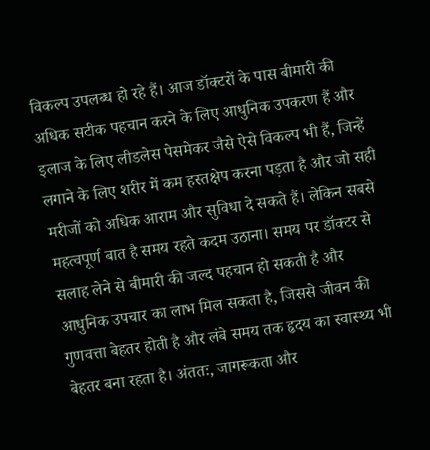विकल्प उपलब्ध हो रहे हैं। आज डॉक्टरों के पास बीमारी की अधिक सटीक पहचान करने के लिए आधुनिक उपकरण हैं और इलाज के लिए लीडलेस पेसमेकर जैसे ऐसे विकल्प भी हैं, जिन्हें लगाने के लिए शरीर में कम हस्तक्षेप करना पड़ता है और जो सही मरीजों को अधिक आराम और सुविधा दे सकते हैं। लेकिन सबसे महत्वपूर्ण बात है समय रहते कदम उठाना। समय पर डॉक्टर से सलाह लेने से बीमारी की जल्द पहचान हो सकती है और आधुनिक उपचार का लाभ मिल सकता है, जिससे जीवन की गुणवत्ता बेहतर होती है और लंबे समय तक हृदय का स्वास्थ्य भी बेहतर बना रहता है। अंततः, जागरूकता और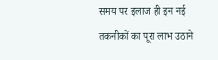समय पर इलाज ही इन नई तकनीकों का पूरा लाभ उठाने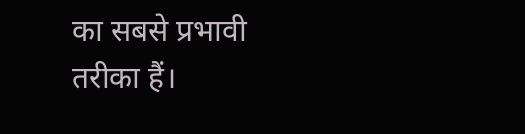का सबसे प्रभावी तरीका हैं।